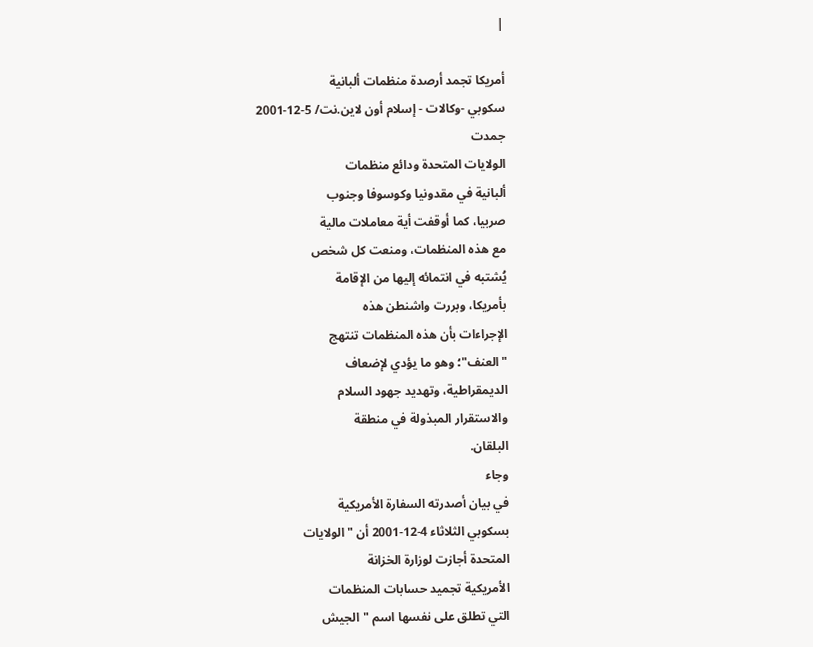|

أمريكا تجمد أرصدة منظمات ألبانية
سكوبي -وكالات - إسلام أون لاين.نت/ 5-12-2001
جمدت
الولايات المتحدة ودائع منظمات
ألبانية في مقدونيا وكوسوفا وجنوب
صربيا، كما أوقفت أية معاملات مالية
مع هذه المنظمات، ومنعت كل شخص
يُشتبه في انتمائه إليها من الإقامة
بأمريكا، وبررت واشنطن هذه
الإجراءات بأن هذه المنظمات تنتهج
"العنف"؛ وهو ما يؤدي لإضعاف
الديمقراطية، وتهديد جهود السلام
والاستقرار المبذولة في منطقة
البلقان.
وجاء
في بيان أصدرته السفارة الأمريكية
بسكوبي الثلاثاء 4-12-2001 أن "الولايات
المتحدة أجازت لوزارة الخزانة
الأمريكية تجميد حسابات المنظمات
التي تطلق على نفسها اسم "الجيش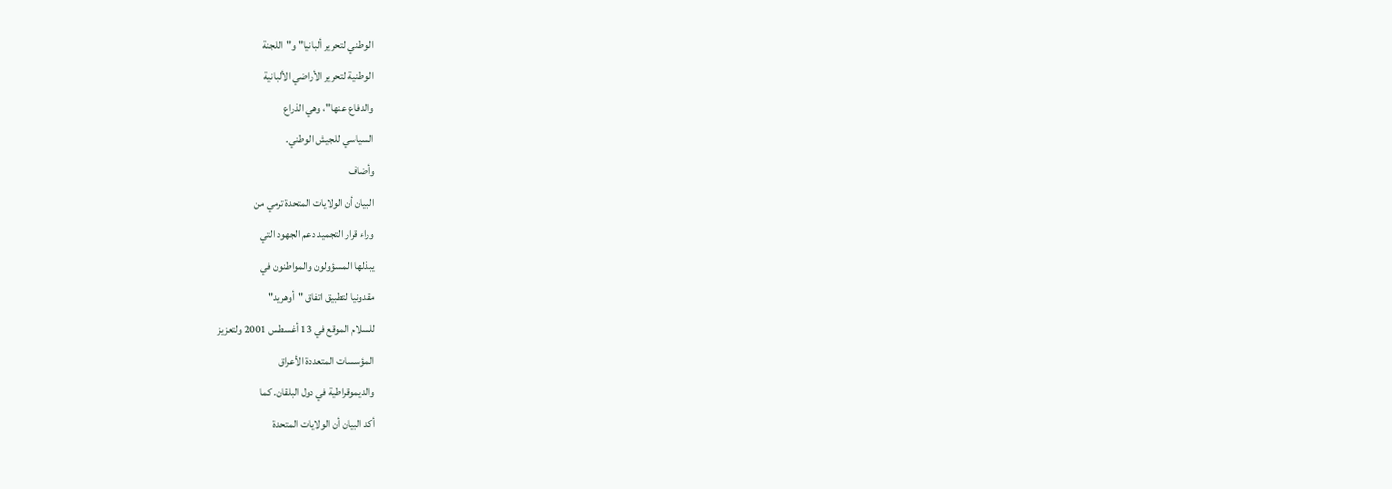الوطني لتحرير ألبانيا" و"اللجنة
الوطنية لتحرير الأراضي الألبانية
والدفاع عنها"، وهي الذراع
السياسي للجيش الوطني.
وأضاف
البيان أن الولايات المتحدة ترمي من
وراء قرار التجميد دعم الجهود التي
يبذلها المسؤولون والمواطنون في
مقدونيا لتطبيق اتفاق "أوهريد"
للسلام الموقع في 13 أغسطس 2001 ولتعزيز
المؤسسات المتعددة الأعراق
والديموقراطية في دول البلقان. كما
أكد البيان أن الولايات المتحدة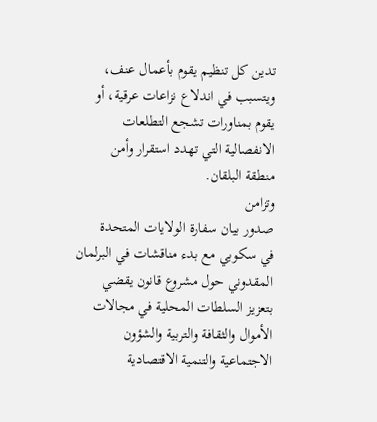تدين كل تنظيم يقوم بأعمال عنف،
ويتسبب في اندلاع نزاعات عرقية، أو
يقوم بمناورات تشجع التطلعات
الانفصالية التي تهدد استقرار وأمن
منطقة البلقان.
وتزامن
صدور بيان سفارة الولايات المتحدة
في سكوبي مع بدء مناقشات في البرلمان
المقدوني حول مشروع قانون يقضي
بتعزيز السلطات المحلية في مجالات
الأموال والثقافة والتربية والشؤون
الاجتماعية والتنمية الاقتصادية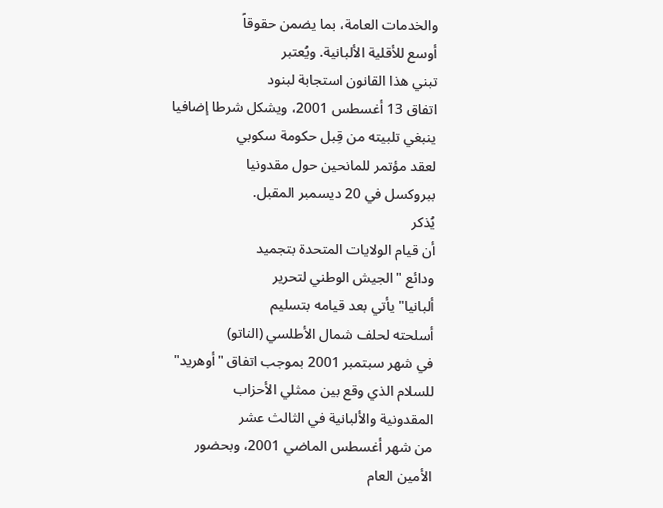والخدمات العامة، بما يضمن حقوقاً
أوسع للأقلية الألبانية. ويُعتبر
تبني هذا القانون استجابة لبنود
اتفاق 13 أغسطس 2001، ويشكل شرطا إضافيا
ينبغي تلبيته من قِبل حكومة سكوبي
لعقد مؤتمر للمانحين حول مقدونيا
ببروكسل في 20 ديسمبر المقبل.
يُذكر
أن قيام الولايات المتحدة بتجميد
ودائع "الجيش الوطني لتحرير
ألبانيا" يأتي بعد قيامه بتسليم
أسلحته لحلف شمال الأطلسي (الناتو)
في شهر سبتمبر 2001 بموجب اتفاق "أوهريد"
للسلام الذي وقع بين ممثلي الأحزاب
المقدونية والألبانية في الثالث عشر
من شهر أغسطس الماضي 2001، وبحضور
الأمين العام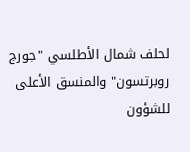لحلف شمال الأطلسي "جورج
روبرتسون" والمنسق الأعلى للشؤون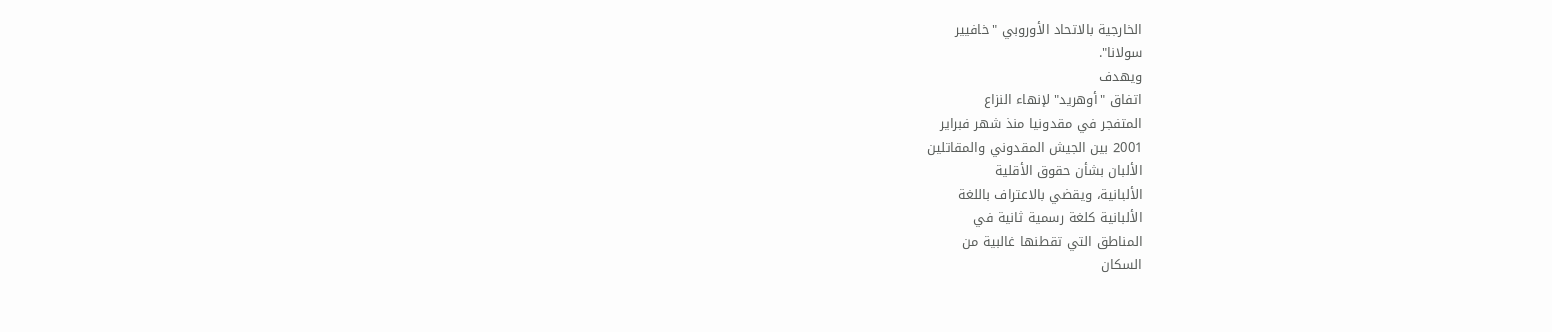الخارجية بالاتحاد الأوروبي "خافيير
سولانا".
ويهدف
اتفاق "أوهريد" لإنهاء النزاع
المتفجر في مقدونيا منذ شهر فبراير
2001 بين الجيش المقدوني والمقاتلين
الألبان بشأن حقوق الأقلية
الألبانية، ويقضي بالاعتراف باللغة
الألبانية كلغة رسمية ثانية في
المناطق التي تقطنها غالبية من
السكان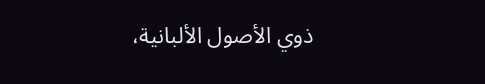ذوي الأصول الألبانية،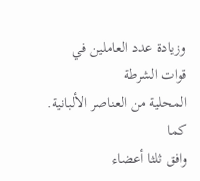وزيادة عدد العاملين في قوات الشرطة
المحلية من العناصر الألبانية. كما
وافق ثلثا أعضاء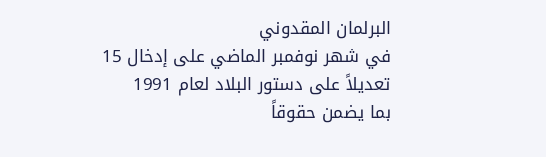البرلمان المقدوني
في شهر نوفمبر الماضي على إدخال 15
تعديلاً على دستور البلاد لعام 1991
بما يضمن حقوقاً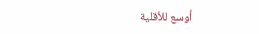أوسع للأقلية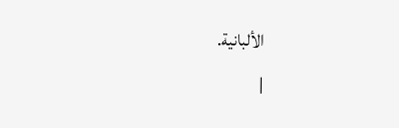الألبانية.
|